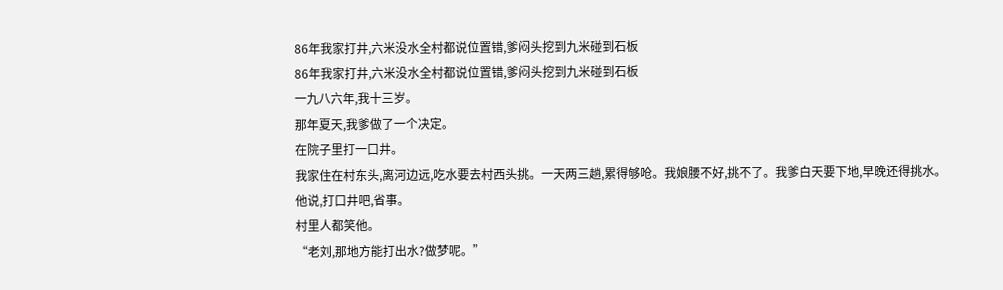86年我家打井,六米没水全村都说位置错,爹闷头挖到九米碰到石板
86年我家打井,六米没水全村都说位置错,爹闷头挖到九米碰到石板
一九八六年,我十三岁。
那年夏天,我爹做了一个决定。
在院子里打一口井。
我家住在村东头,离河边远,吃水要去村西头挑。一天两三趟,累得够呛。我娘腰不好,挑不了。我爹白天要下地,早晚还得挑水。
他说,打口井吧,省事。
村里人都笑他。
“老刘,那地方能打出水?做梦呢。”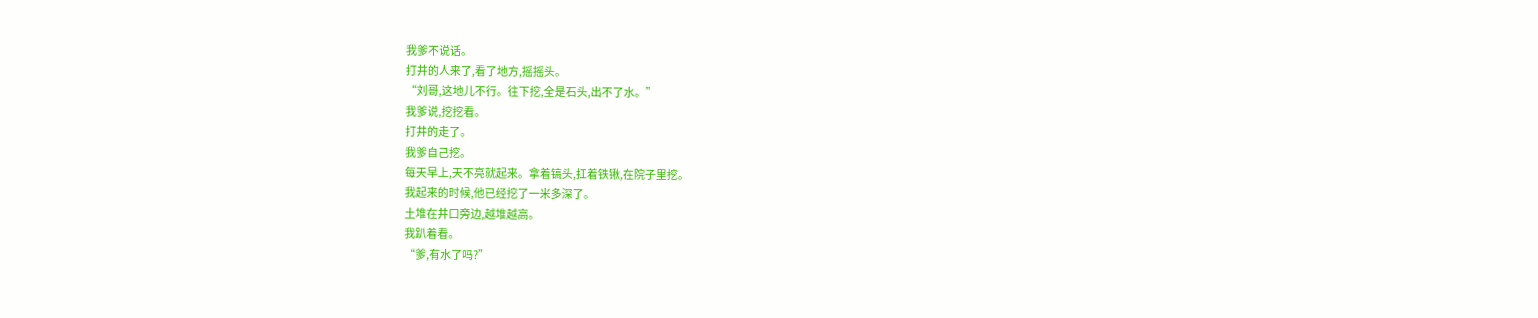我爹不说话。
打井的人来了,看了地方,摇摇头。
“刘哥,这地儿不行。往下挖,全是石头,出不了水。”
我爹说,挖挖看。
打井的走了。
我爹自己挖。
每天早上,天不亮就起来。拿着镐头,扛着铁锹,在院子里挖。
我起来的时候,他已经挖了一米多深了。
土堆在井口旁边,越堆越高。
我趴着看。
“爹,有水了吗?”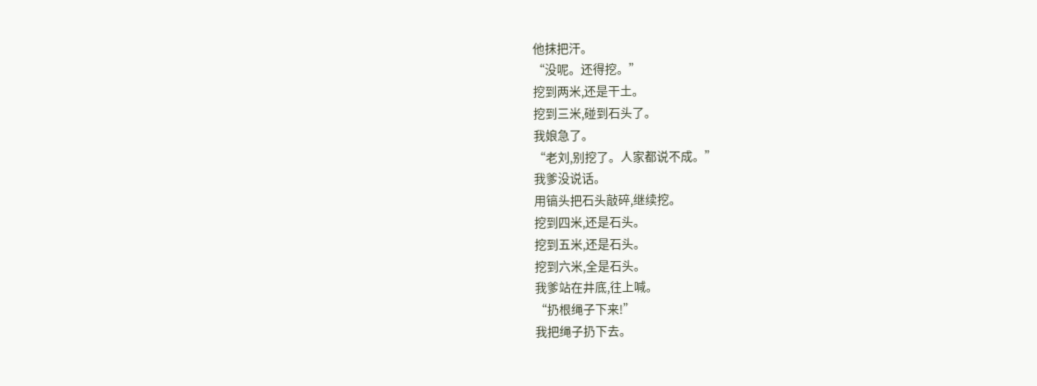他抹把汗。
“没呢。还得挖。”
挖到两米,还是干土。
挖到三米,碰到石头了。
我娘急了。
“老刘,别挖了。人家都说不成。”
我爹没说话。
用镐头把石头敲碎,继续挖。
挖到四米,还是石头。
挖到五米,还是石头。
挖到六米,全是石头。
我爹站在井底,往上喊。
“扔根绳子下来!”
我把绳子扔下去。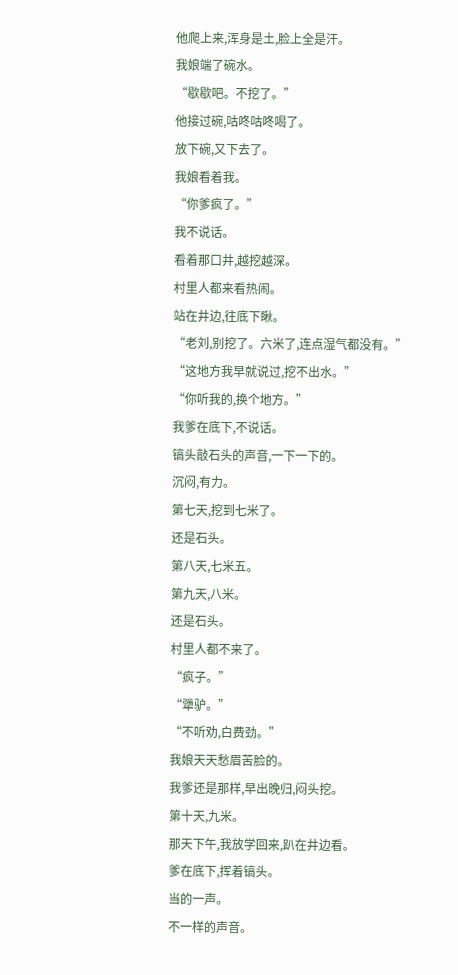他爬上来,浑身是土,脸上全是汗。
我娘端了碗水。
“歇歇吧。不挖了。”
他接过碗,咕咚咕咚喝了。
放下碗,又下去了。
我娘看着我。
“你爹疯了。”
我不说话。
看着那口井,越挖越深。
村里人都来看热闹。
站在井边,往底下瞅。
“老刘,别挖了。六米了,连点湿气都没有。”
“这地方我早就说过,挖不出水。”
“你听我的,换个地方。”
我爹在底下,不说话。
镐头敲石头的声音,一下一下的。
沉闷,有力。
第七天,挖到七米了。
还是石头。
第八天,七米五。
第九天,八米。
还是石头。
村里人都不来了。
“疯子。”
“犟驴。”
“不听劝,白费劲。”
我娘天天愁眉苦脸的。
我爹还是那样,早出晚归,闷头挖。
第十天,九米。
那天下午,我放学回来,趴在井边看。
爹在底下,挥着镐头。
当的一声。
不一样的声音。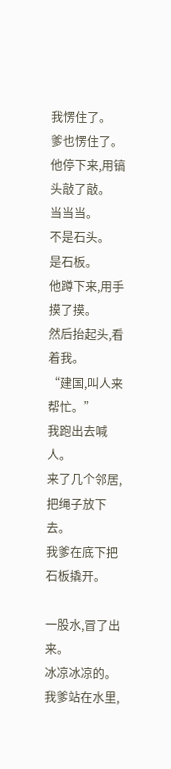我愣住了。
爹也愣住了。
他停下来,用镐头敲了敲。
当当当。
不是石头。
是石板。
他蹲下来,用手摸了摸。
然后抬起头,看着我。
“建国,叫人来帮忙。”
我跑出去喊人。
来了几个邻居,把绳子放下去。
我爹在底下把石板撬开。

一股水,冒了出来。
冰凉冰凉的。
我爹站在水里,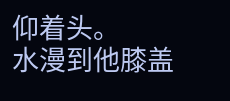仰着头。
水漫到他膝盖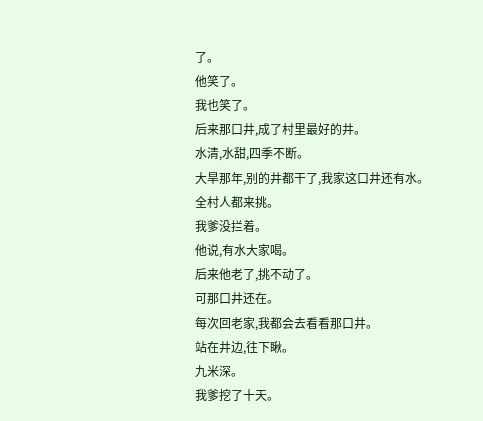了。
他笑了。
我也笑了。
后来那口井,成了村里最好的井。
水清,水甜,四季不断。
大旱那年,别的井都干了,我家这口井还有水。
全村人都来挑。
我爹没拦着。
他说,有水大家喝。
后来他老了,挑不动了。
可那口井还在。
每次回老家,我都会去看看那口井。
站在井边,往下瞅。
九米深。
我爹挖了十天。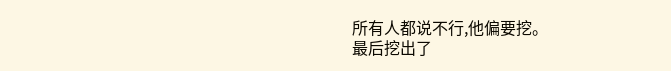所有人都说不行,他偏要挖。
最后挖出了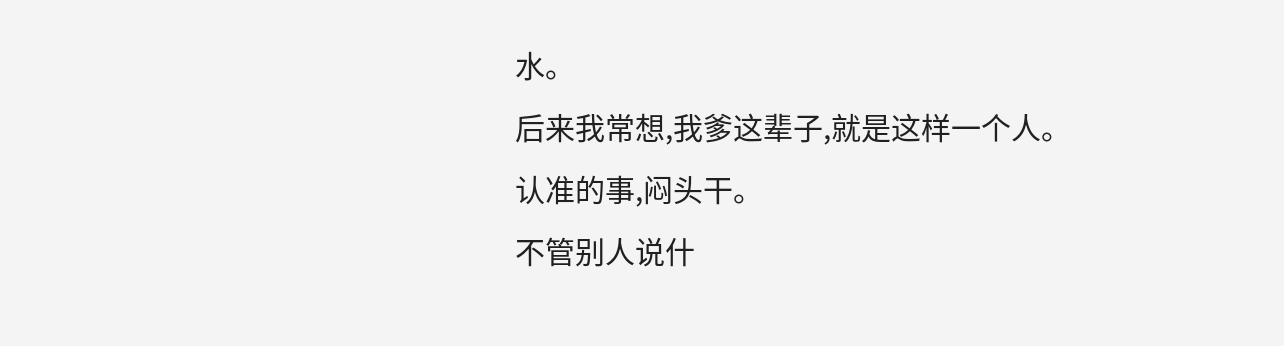水。
后来我常想,我爹这辈子,就是这样一个人。
认准的事,闷头干。
不管别人说什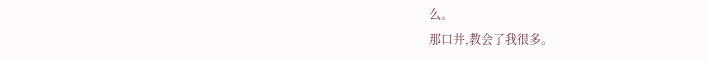么。
那口井,教会了我很多。